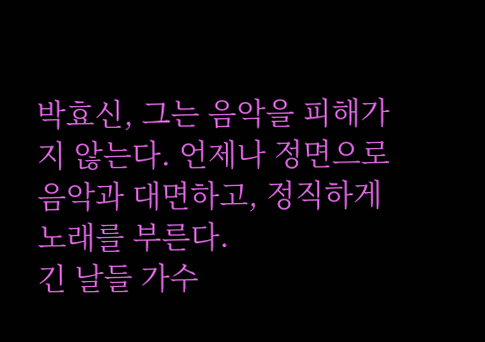박효신, 그는 음악을 피해가지 않는다. 언제나 정면으로 음악과 대면하고, 정직하게 노래를 부른다.
긴 날들 가수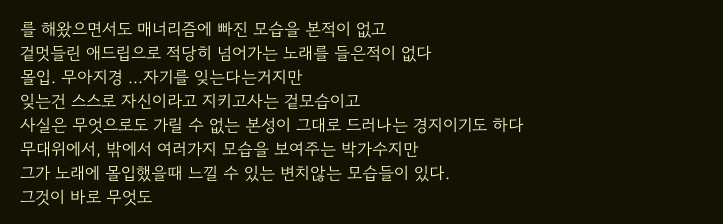를 해왔으면서도 매너리즘에 빠진 모습을 본적이 없고
겉멋들린 애드립으로 적당히 넘어가는 노래를 들은적이 없다
몰입. 무아지경 ...자기를 잊는다는거지만
잊는건 스스로 자신이라고 지키고사는 겉모습이고
사실은 무엇으로도 가릴 수 없는 본성이 그대로 드러나는 경지이기도 하다
무대위에서, 밖에서 여러가지 모습을 보여주는 박가수지만
그가 노래에 몰입했을때 느낄 수 있는 변치않는 모습들이 있다.
그것이 바로 무엇도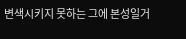변색시키지 못하는 그에 본성일거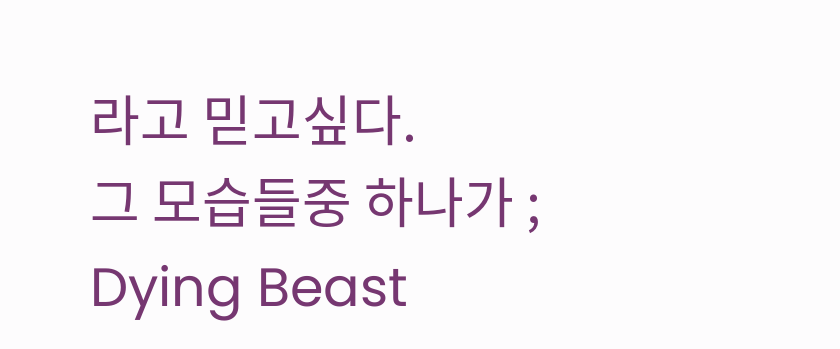라고 믿고싶다.
그 모습들중 하나가 ; Dying Beast